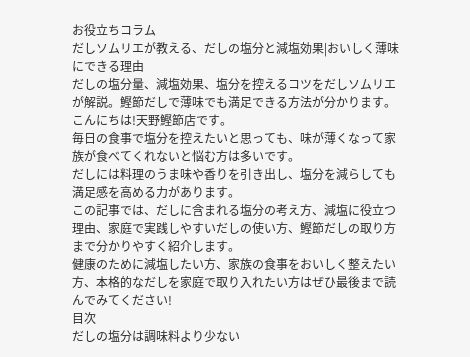お役立ちコラム
だしソムリエが教える、だしの塩分と減塩効果|おいしく薄味にできる理由
だしの塩分量、減塩効果、塩分を控えるコツをだしソムリエが解説。鰹節だしで薄味でも満足できる方法が分かります。
こんにちは!天野鰹節店です。
毎日の食事で塩分を控えたいと思っても、味が薄くなって家族が食べてくれないと悩む方は多いです。
だしには料理のうま味や香りを引き出し、塩分を減らしても満足感を高める力があります。
この記事では、だしに含まれる塩分の考え方、減塩に役立つ理由、家庭で実践しやすいだしの使い方、鰹節だしの取り方まで分かりやすく紹介します。
健康のために減塩したい方、家族の食事をおいしく整えたい方、本格的なだしを家庭で取り入れたい方はぜひ最後まで読んでみてください!
目次
だしの塩分は調味料より少ない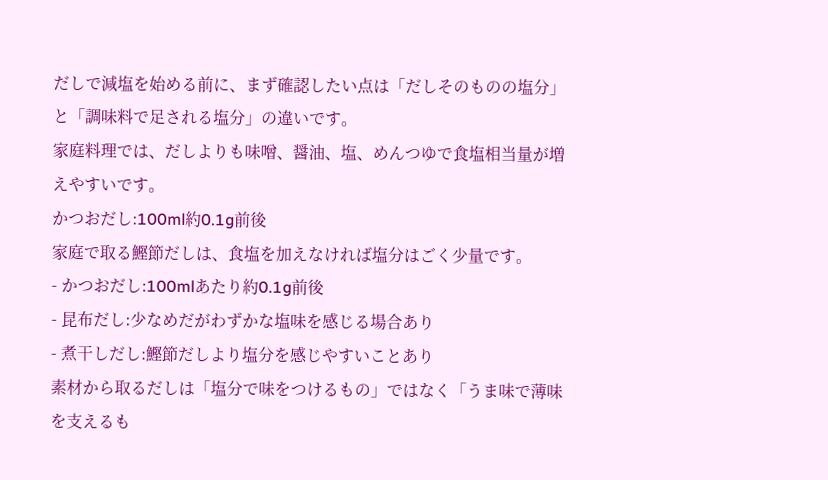だしで減塩を始める前に、まず確認したい点は「だしそのものの塩分」と「調味料で足される塩分」の違いです。
家庭料理では、だしよりも味噌、醤油、塩、めんつゆで食塩相当量が増えやすいです。
かつおだし:100ml約0.1g前後
家庭で取る鰹節だしは、食塩を加えなければ塩分はごく少量です。
- かつおだし:100mlあたり約0.1g前後
- 昆布だし:少なめだがわずかな塩味を感じる場合あり
- 煮干しだし:鰹節だしより塩分を感じやすいことあり
素材から取るだしは「塩分で味をつけるもの」ではなく「うま味で薄味を支えるも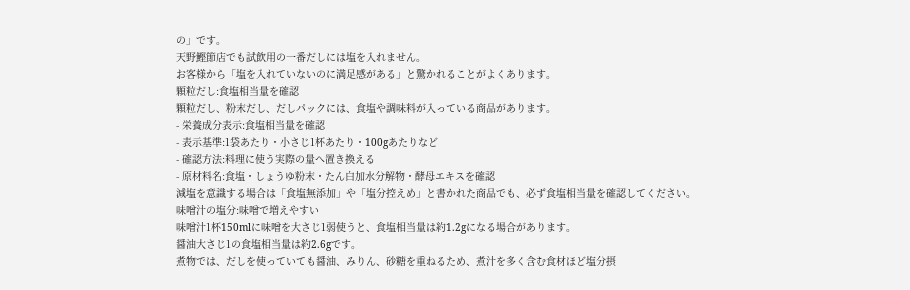の」です。
天野鰹節店でも試飲用の一番だしには塩を入れません。
お客様から「塩を入れていないのに満足感がある」と驚かれることがよくあります。
顆粒だし:食塩相当量を確認
顆粒だし、粉末だし、だしパックには、食塩や調味料が入っている商品があります。
- 栄養成分表示:食塩相当量を確認
- 表示基準:1袋あたり・小さじ1杯あたり・100gあたりなど
- 確認方法:料理に使う実際の量へ置き換える
- 原材料名:食塩・しょうゆ粉末・たん白加水分解物・酵母エキスを確認
減塩を意識する場合は「食塩無添加」や「塩分控えめ」と書かれた商品でも、必ず食塩相当量を確認してください。
味噌汁の塩分:味噌で増えやすい
味噌汁1杯150mlに味噌を大さじ1弱使うと、食塩相当量は約1.2gになる場合があります。
醤油大さじ1の食塩相当量は約2.6gです。
煮物では、だしを使っていても醤油、みりん、砂糖を重ねるため、煮汁を多く含む食材ほど塩分摂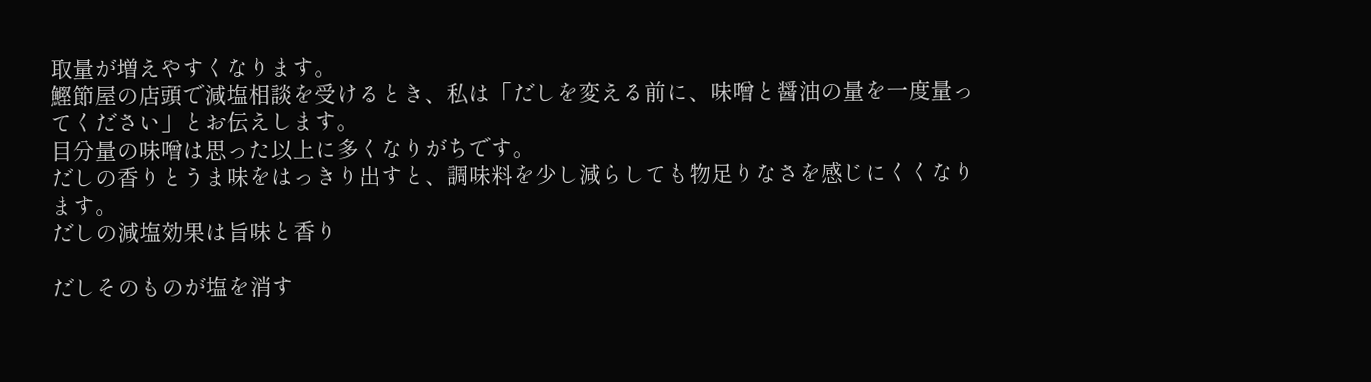取量が増えやすくなります。
鰹節屋の店頭で減塩相談を受けるとき、私は「だしを変える前に、味噌と醤油の量を一度量ってください」とお伝えします。
目分量の味噌は思った以上に多くなりがちです。
だしの香りとうま味をはっきり出すと、調味料を少し減らしても物足りなさを感じにくくなります。
だしの減塩効果は旨味と香り

だしそのものが塩を消す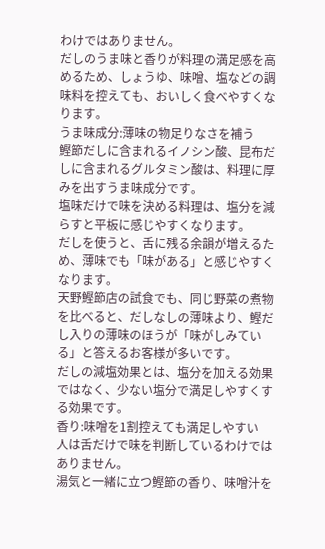わけではありません。
だしのうま味と香りが料理の満足感を高めるため、しょうゆ、味噌、塩などの調味料を控えても、おいしく食べやすくなります。
うま味成分:薄味の物足りなさを補う
鰹節だしに含まれるイノシン酸、昆布だしに含まれるグルタミン酸は、料理に厚みを出すうま味成分です。
塩味だけで味を決める料理は、塩分を減らすと平板に感じやすくなります。
だしを使うと、舌に残る余韻が増えるため、薄味でも「味がある」と感じやすくなります。
天野鰹節店の試食でも、同じ野菜の煮物を比べると、だしなしの薄味より、鰹だし入りの薄味のほうが「味がしみている」と答えるお客様が多いです。
だしの減塩効果とは、塩分を加える効果ではなく、少ない塩分で満足しやすくする効果です。
香り:味噌を1割控えても満足しやすい
人は舌だけで味を判断しているわけではありません。
湯気と一緒に立つ鰹節の香り、味噌汁を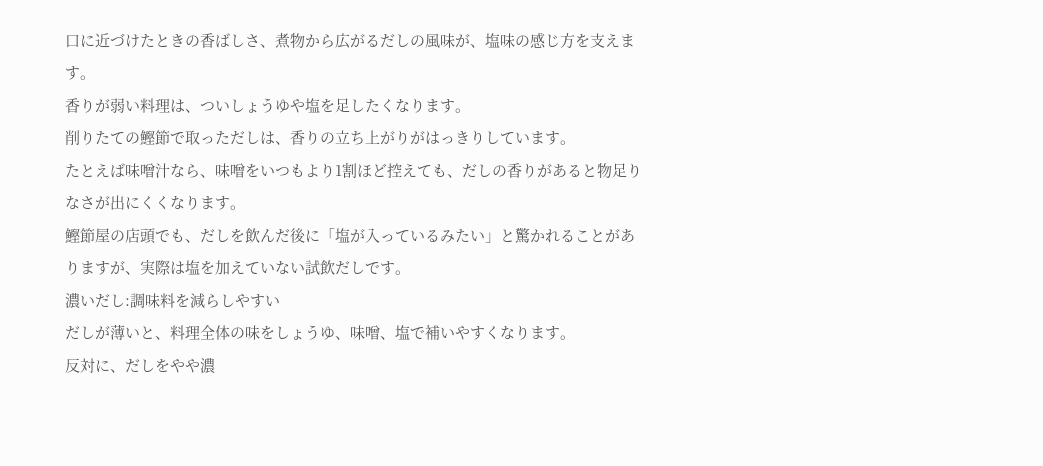口に近づけたときの香ばしさ、煮物から広がるだしの風味が、塩味の感じ方を支えます。
香りが弱い料理は、ついしょうゆや塩を足したくなります。
削りたての鰹節で取っただしは、香りの立ち上がりがはっきりしています。
たとえば味噌汁なら、味噌をいつもより1割ほど控えても、だしの香りがあると物足りなさが出にくくなります。
鰹節屋の店頭でも、だしを飲んだ後に「塩が入っているみたい」と驚かれることがありますが、実際は塩を加えていない試飲だしです。
濃いだし:調味料を減らしやすい
だしが薄いと、料理全体の味をしょうゆ、味噌、塩で補いやすくなります。
反対に、だしをやや濃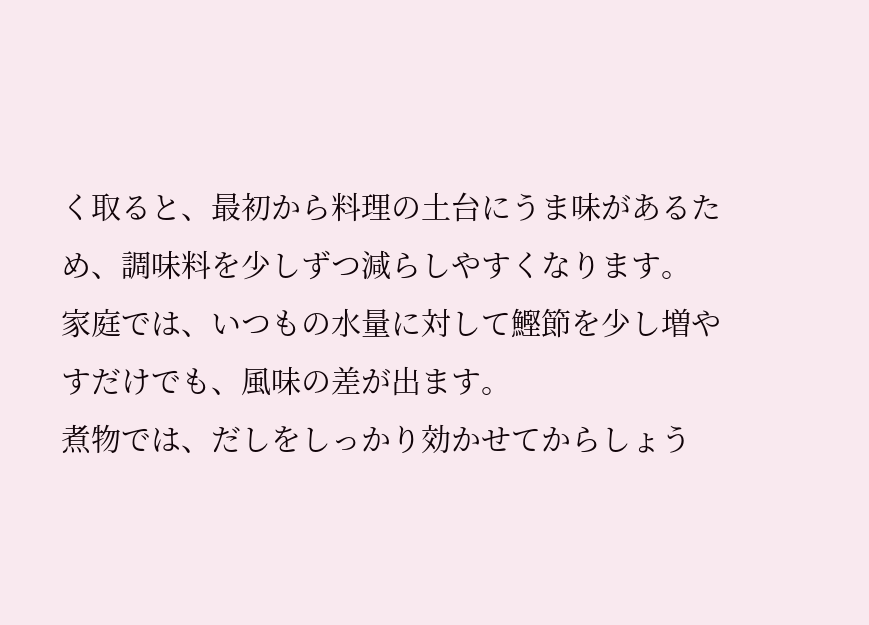く取ると、最初から料理の土台にうま味があるため、調味料を少しずつ減らしやすくなります。
家庭では、いつもの水量に対して鰹節を少し増やすだけでも、風味の差が出ます。
煮物では、だしをしっかり効かせてからしょう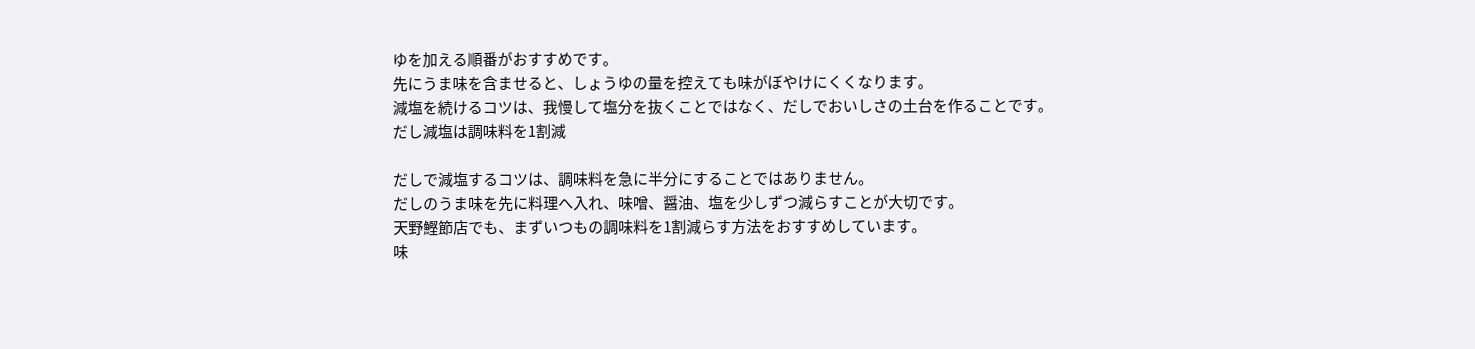ゆを加える順番がおすすめです。
先にうま味を含ませると、しょうゆの量を控えても味がぼやけにくくなります。
減塩を続けるコツは、我慢して塩分を抜くことではなく、だしでおいしさの土台を作ることです。
だし減塩は調味料を1割減

だしで減塩するコツは、調味料を急に半分にすることではありません。
だしのうま味を先に料理へ入れ、味噌、醤油、塩を少しずつ減らすことが大切です。
天野鰹節店でも、まずいつもの調味料を1割減らす方法をおすすめしています。
味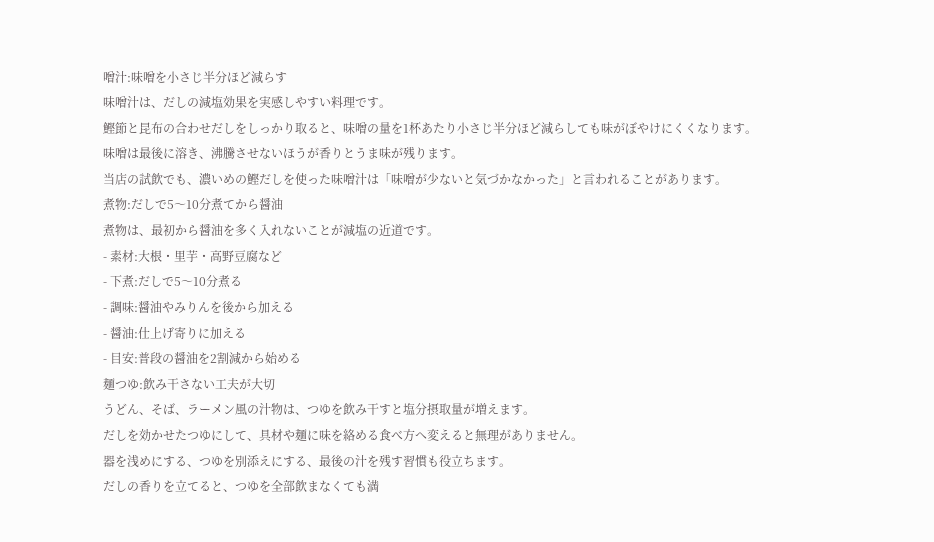噌汁:味噌を小さじ半分ほど減らす
味噌汁は、だしの減塩効果を実感しやすい料理です。
鰹節と昆布の合わせだしをしっかり取ると、味噌の量を1杯あたり小さじ半分ほど減らしても味がぼやけにくくなります。
味噌は最後に溶き、沸騰させないほうが香りとうま味が残ります。
当店の試飲でも、濃いめの鰹だしを使った味噌汁は「味噌が少ないと気づかなかった」と言われることがあります。
煮物:だしで5〜10分煮てから醤油
煮物は、最初から醤油を多く入れないことが減塩の近道です。
- 素材:大根・里芋・高野豆腐など
- 下煮:だしで5〜10分煮る
- 調味:醤油やみりんを後から加える
- 醤油:仕上げ寄りに加える
- 目安:普段の醤油を2割減から始める
麺つゆ:飲み干さない工夫が大切
うどん、そば、ラーメン風の汁物は、つゆを飲み干すと塩分摂取量が増えます。
だしを効かせたつゆにして、具材や麺に味を絡める食べ方へ変えると無理がありません。
器を浅めにする、つゆを別添えにする、最後の汁を残す習慣も役立ちます。
だしの香りを立てると、つゆを全部飲まなくても満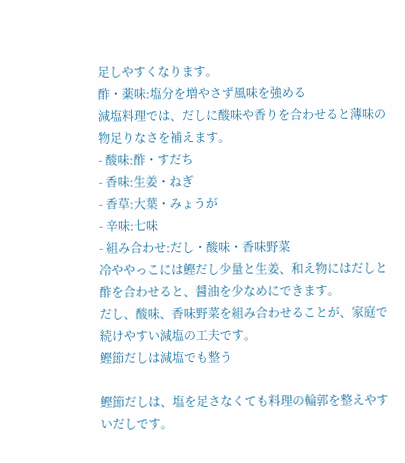足しやすくなります。
酢・薬味:塩分を増やさず風味を強める
減塩料理では、だしに酸味や香りを合わせると薄味の物足りなさを補えます。
- 酸味:酢・すだち
- 香味:生姜・ねぎ
- 香草:大葉・みょうが
- 辛味:七味
- 組み合わせ:だし・酸味・香味野菜
冷ややっこには鰹だし少量と生姜、和え物にはだしと酢を合わせると、醤油を少なめにできます。
だし、酸味、香味野菜を組み合わせることが、家庭で続けやすい減塩の工夫です。
鰹節だしは減塩でも整う

鰹節だしは、塩を足さなくても料理の輪郭を整えやすいだしです。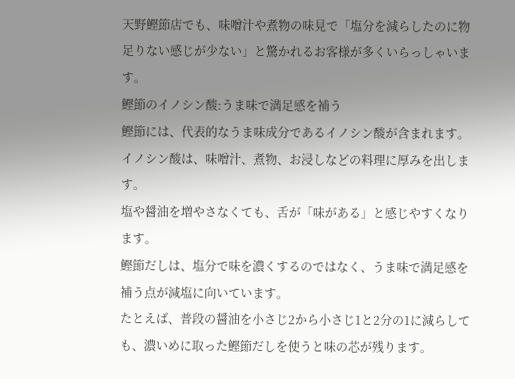天野鰹節店でも、味噌汁や煮物の味見で「塩分を減らしたのに物足りない感じが少ない」と驚かれるお客様が多くいらっしゃいます。
鰹節のイノシン酸:うま味で満足感を補う
鰹節には、代表的なうま味成分であるイノシン酸が含まれます。
イノシン酸は、味噌汁、煮物、お浸しなどの料理に厚みを出します。
塩や醤油を増やさなくても、舌が「味がある」と感じやすくなります。
鰹節だしは、塩分で味を濃くするのではなく、うま味で満足感を補う点が減塩に向いています。
たとえば、普段の醤油を小さじ2から小さじ1と2分の1に減らしても、濃いめに取った鰹節だしを使うと味の芯が残ります。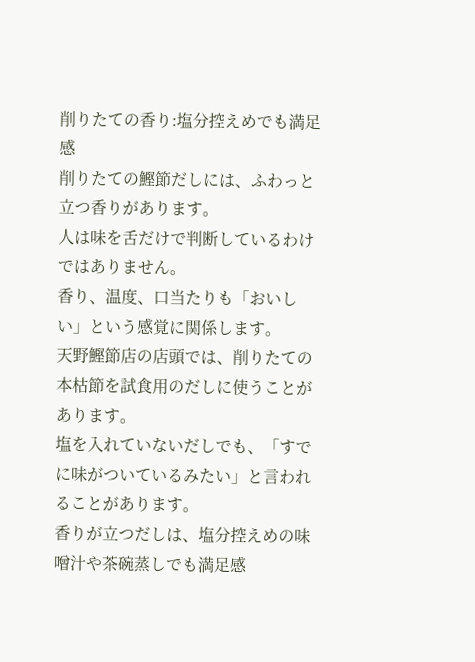削りたての香り:塩分控えめでも満足感
削りたての鰹節だしには、ふわっと立つ香りがあります。
人は味を舌だけで判断しているわけではありません。
香り、温度、口当たりも「おいしい」という感覚に関係します。
天野鰹節店の店頭では、削りたての本枯節を試食用のだしに使うことがあります。
塩を入れていないだしでも、「すでに味がついているみたい」と言われることがあります。
香りが立つだしは、塩分控えめの味噌汁や茶碗蒸しでも満足感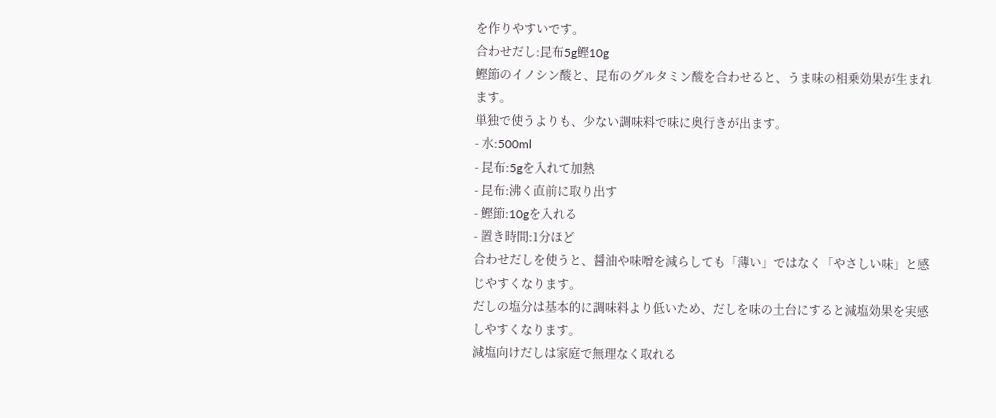を作りやすいです。
合わせだし:昆布5g鰹10g
鰹節のイノシン酸と、昆布のグルタミン酸を合わせると、うま味の相乗効果が生まれます。
単独で使うよりも、少ない調味料で味に奥行きが出ます。
- 水:500ml
- 昆布:5gを入れて加熱
- 昆布:沸く直前に取り出す
- 鰹節:10gを入れる
- 置き時間:1分ほど
合わせだしを使うと、醤油や味噌を減らしても「薄い」ではなく「やさしい味」と感じやすくなります。
だしの塩分は基本的に調味料より低いため、だしを味の土台にすると減塩効果を実感しやすくなります。
減塩向けだしは家庭で無理なく取れる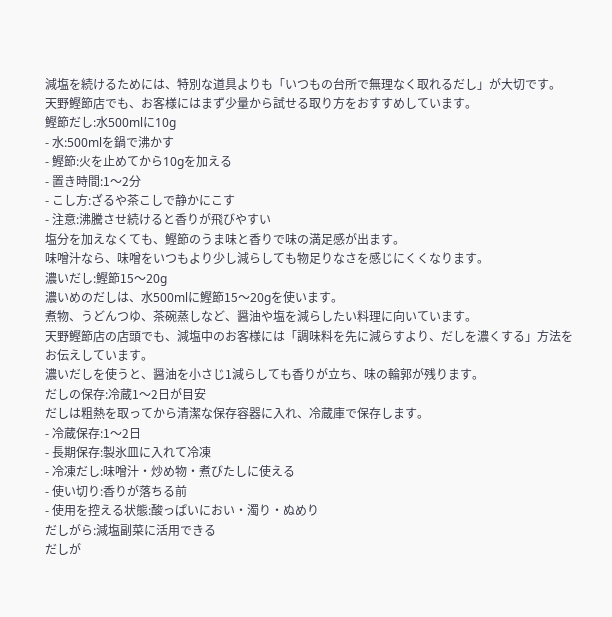減塩を続けるためには、特別な道具よりも「いつもの台所で無理なく取れるだし」が大切です。
天野鰹節店でも、お客様にはまず少量から試せる取り方をおすすめしています。
鰹節だし:水500mlに10g
- 水:500mlを鍋で沸かす
- 鰹節:火を止めてから10gを加える
- 置き時間:1〜2分
- こし方:ざるや茶こしで静かにこす
- 注意:沸騰させ続けると香りが飛びやすい
塩分を加えなくても、鰹節のうま味と香りで味の満足感が出ます。
味噌汁なら、味噌をいつもより少し減らしても物足りなさを感じにくくなります。
濃いだし:鰹節15〜20g
濃いめのだしは、水500mlに鰹節15〜20gを使います。
煮物、うどんつゆ、茶碗蒸しなど、醤油や塩を減らしたい料理に向いています。
天野鰹節店の店頭でも、減塩中のお客様には「調味料を先に減らすより、だしを濃くする」方法をお伝えしています。
濃いだしを使うと、醤油を小さじ1減らしても香りが立ち、味の輪郭が残ります。
だしの保存:冷蔵1〜2日が目安
だしは粗熱を取ってから清潔な保存容器に入れ、冷蔵庫で保存します。
- 冷蔵保存:1〜2日
- 長期保存:製氷皿に入れて冷凍
- 冷凍だし:味噌汁・炒め物・煮びたしに使える
- 使い切り:香りが落ちる前
- 使用を控える状態:酸っぱいにおい・濁り・ぬめり
だしがら:減塩副菜に活用できる
だしが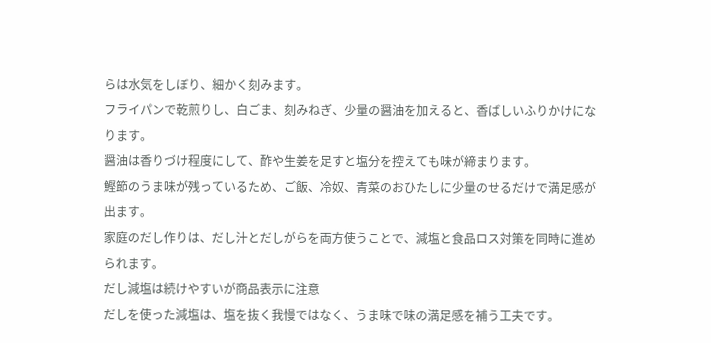らは水気をしぼり、細かく刻みます。
フライパンで乾煎りし、白ごま、刻みねぎ、少量の醤油を加えると、香ばしいふりかけになります。
醤油は香りづけ程度にして、酢や生姜を足すと塩分を控えても味が締まります。
鰹節のうま味が残っているため、ご飯、冷奴、青菜のおひたしに少量のせるだけで満足感が出ます。
家庭のだし作りは、だし汁とだしがらを両方使うことで、減塩と食品ロス対策を同時に進められます。
だし減塩は続けやすいが商品表示に注意
だしを使った減塩は、塩を抜く我慢ではなく、うま味で味の満足感を補う工夫です。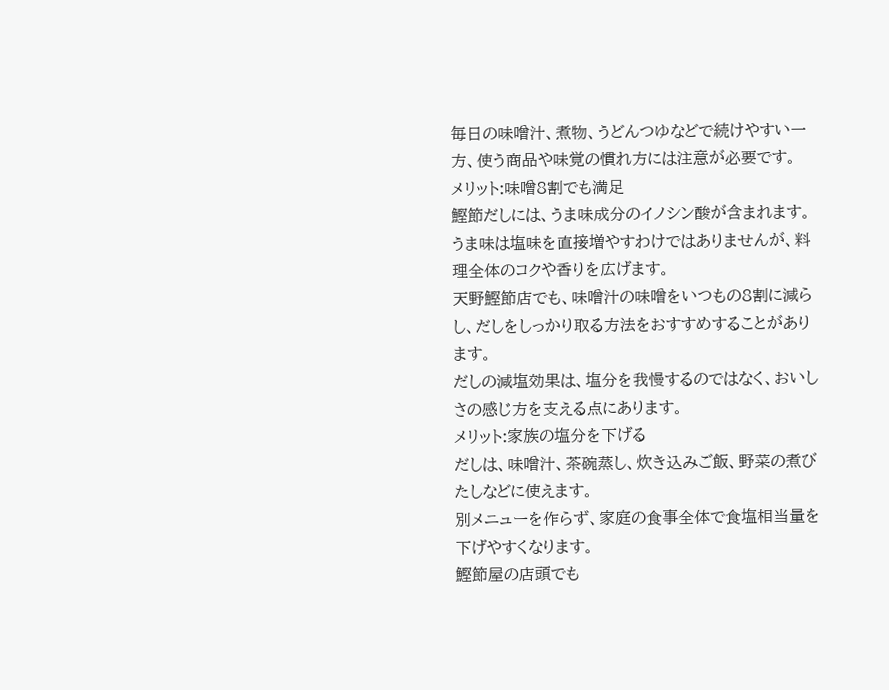毎日の味噌汁、煮物、うどんつゆなどで続けやすい一方、使う商品や味覚の慣れ方には注意が必要です。
メリット:味噌8割でも満足
鰹節だしには、うま味成分のイノシン酸が含まれます。
うま味は塩味を直接増やすわけではありませんが、料理全体のコクや香りを広げます。
天野鰹節店でも、味噌汁の味噌をいつもの8割に減らし、だしをしっかり取る方法をおすすめすることがあります。
だしの減塩効果は、塩分を我慢するのではなく、おいしさの感じ方を支える点にあります。
メリット:家族の塩分を下げる
だしは、味噌汁、茶碗蒸し、炊き込みご飯、野菜の煮びたしなどに使えます。
別メニューを作らず、家庭の食事全体で食塩相当量を下げやすくなります。
鰹節屋の店頭でも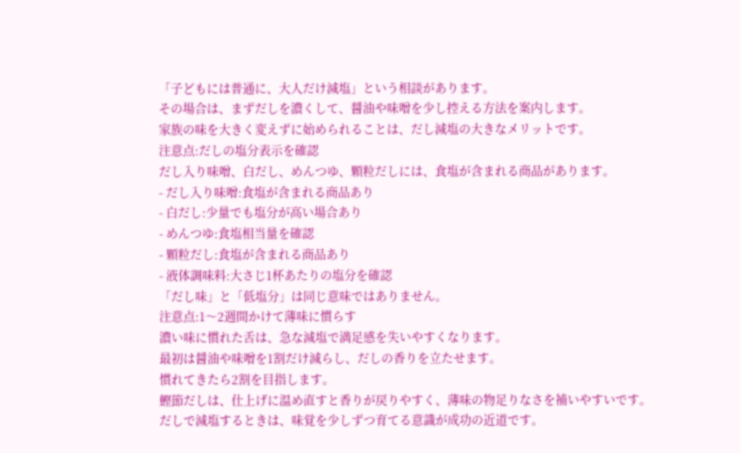「子どもには普通に、大人だけ減塩」という相談があります。
その場合は、まずだしを濃くして、醤油や味噌を少し控える方法を案内します。
家族の味を大きく変えずに始められることは、だし減塩の大きなメリットです。
注意点:だしの塩分表示を確認
だし入り味噌、白だし、めんつゆ、顆粒だしには、食塩が含まれる商品があります。
- だし入り味噌:食塩が含まれる商品あり
- 白だし:少量でも塩分が高い場合あり
- めんつゆ:食塩相当量を確認
- 顆粒だし:食塩が含まれる商品あり
- 液体調味料:大さじ1杯あたりの塩分を確認
「だし味」と「低塩分」は同じ意味ではありません。
注意点:1〜2週間かけて薄味に慣らす
濃い味に慣れた舌は、急な減塩で満足感を失いやすくなります。
最初は醤油や味噌を1割だけ減らし、だしの香りを立たせます。
慣れてきたら2割を目指します。
鰹節だしは、仕上げに温め直すと香りが戻りやすく、薄味の物足りなさを補いやすいです。
だしで減塩するときは、味覚を少しずつ育てる意識が成功の近道です。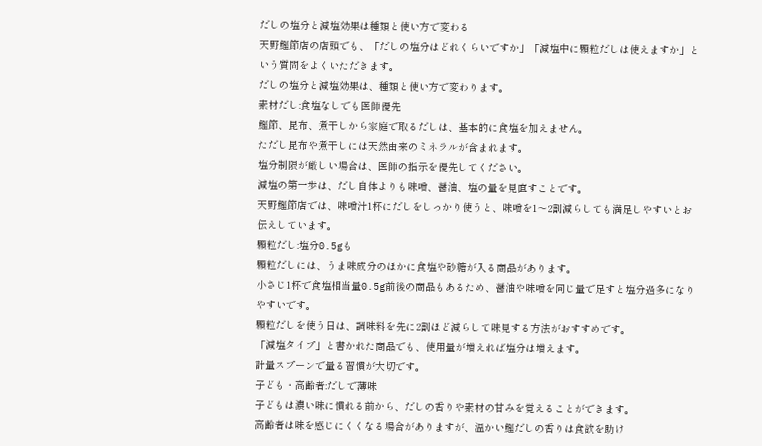だしの塩分と減塩効果は種類と使い方で変わる
天野鰹節店の店頭でも、「だしの塩分はどれくらいですか」「減塩中に顆粒だしは使えますか」という質問をよくいただきます。
だしの塩分と減塩効果は、種類と使い方で変わります。
素材だし:食塩なしでも医師優先
鰹節、昆布、煮干しから家庭で取るだしは、基本的に食塩を加えません。
ただし昆布や煮干しには天然由来のミネラルが含まれます。
塩分制限が厳しい場合は、医師の指示を優先してください。
減塩の第一歩は、だし自体よりも味噌、醤油、塩の量を見直すことです。
天野鰹節店では、味噌汁1杯にだしをしっかり使うと、味噌を1〜2割減らしても満足しやすいとお伝えしています。
顆粒だし:塩分0.5gも
顆粒だしには、うま味成分のほかに食塩や砂糖が入る商品があります。
小さじ1杯で食塩相当量0.5g前後の商品もあるため、醤油や味噌を同じ量で足すと塩分過多になりやすいです。
顆粒だしを使う日は、調味料を先に2割ほど減らして味見する方法がおすすめです。
「減塩タイプ」と書かれた商品でも、使用量が増えれば塩分は増えます。
計量スプーンで量る習慣が大切です。
子ども・高齢者:だしで薄味
子どもは濃い味に慣れる前から、だしの香りや素材の甘みを覚えることができます。
高齢者は味を感じにくくなる場合がありますが、温かい鰹だしの香りは食欲を助け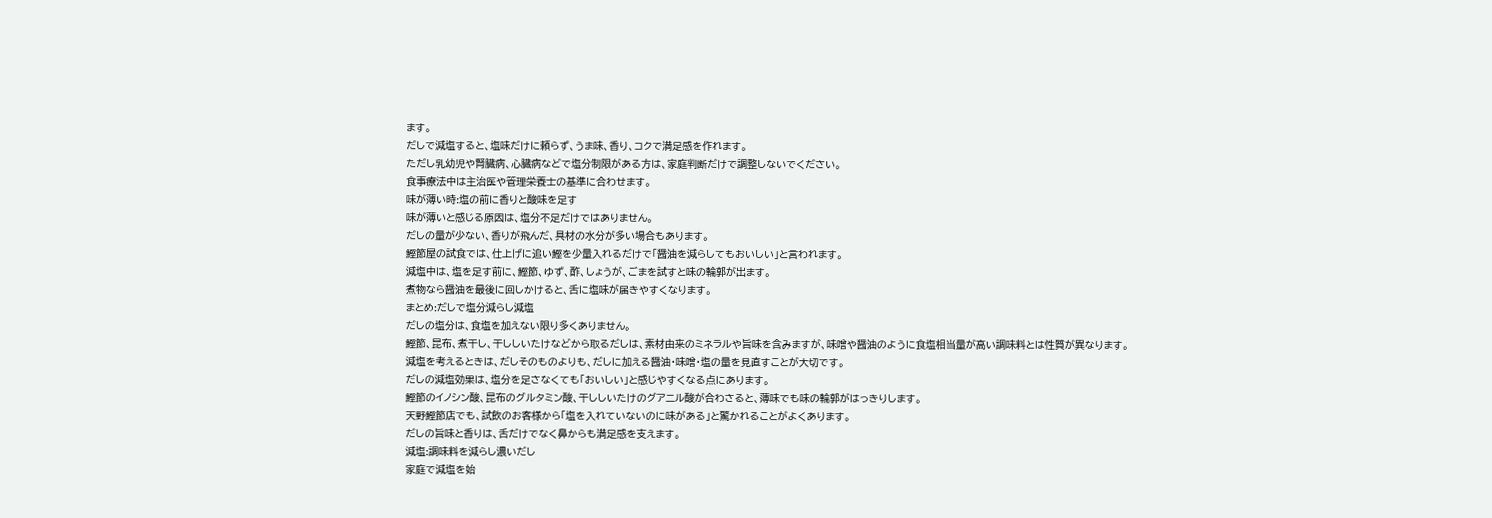ます。
だしで減塩すると、塩味だけに頼らず、うま味、香り、コクで満足感を作れます。
ただし乳幼児や腎臓病、心臓病などで塩分制限がある方は、家庭判断だけで調整しないでください。
食事療法中は主治医や管理栄養士の基準に合わせます。
味が薄い時:塩の前に香りと酸味を足す
味が薄いと感じる原因は、塩分不足だけではありません。
だしの量が少ない、香りが飛んだ、具材の水分が多い場合もあります。
鰹節屋の試食では、仕上げに追い鰹を少量入れるだけで「醤油を減らしてもおいしい」と言われます。
減塩中は、塩を足す前に、鰹節、ゆず、酢、しょうが、ごまを試すと味の輪郭が出ます。
煮物なら醤油を最後に回しかけると、舌に塩味が届きやすくなります。
まとめ:だしで塩分減らし減塩
だしの塩分は、食塩を加えない限り多くありません。
鰹節、昆布、煮干し、干ししいたけなどから取るだしは、素材由来のミネラルや旨味を含みますが、味噌や醤油のように食塩相当量が高い調味料とは性質が異なります。
減塩を考えるときは、だしそのものよりも、だしに加える醤油・味噌・塩の量を見直すことが大切です。
だしの減塩効果は、塩分を足さなくても「おいしい」と感じやすくなる点にあります。
鰹節のイノシン酸、昆布のグルタミン酸、干ししいたけのグアニル酸が合わさると、薄味でも味の輪郭がはっきりします。
天野鰹節店でも、試飲のお客様から「塩を入れていないのに味がある」と驚かれることがよくあります。
だしの旨味と香りは、舌だけでなく鼻からも満足感を支えます。
減塩:調味料を減らし濃いだし
家庭で減塩を始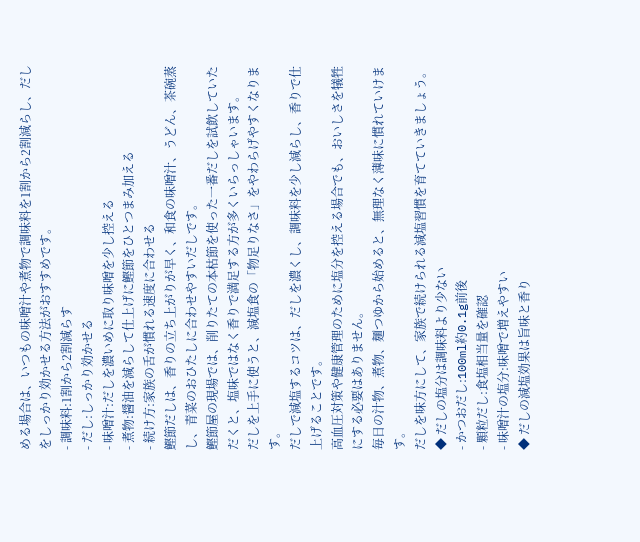める場合は、いつもの味噌汁や煮物で調味料を1割から2割減らし、だしをしっかり効かせる方法がおすすめです。
- 調味料:1割から2割減らす
- だし:しっかり効かせる
- 味噌汁:だしを濃いめに取り味噌を少し控える
- 煮物:醤油を減らして仕上げに鰹節をひとつまみ加える
- 続け方:家族の舌が慣れる速度に合わせる
鰹節だしは、香りの立ち上がりが早く、和食の味噌汁、うどん、茶碗蒸し、青菜のおひたしに合わせやすいだしです。
鰹節屋の現場では、削りたての本枯節を使った一番だしを試飲していただくと、塩味ではなく香りで満足する方が多くいらっしゃいます。
だしを上手に使うと、減塩食の「物足りなさ」をやわらげやすくなります。
だしで減塩するコツは、だしを濃くし、調味料を少し減らし、香りで仕上げることです。
高血圧対策や健康管理のために塩分を控える場合でも、おいしさを犠牲にする必要はありません。
毎日の汁物、煮物、麺つゆから始めると、無理なく薄味に慣れていけます。
だしを味方にして、家族で続けられる減塩習慣を育てていきましょう。
◆ だしの塩分は調味料より少ない
- かつおだし:100ml約0.1g前後
- 顆粒だし:食塩相当量を確認
- 味噌汁の塩分:味噌で増えやすい
◆ だしの減塩効果は旨味と香り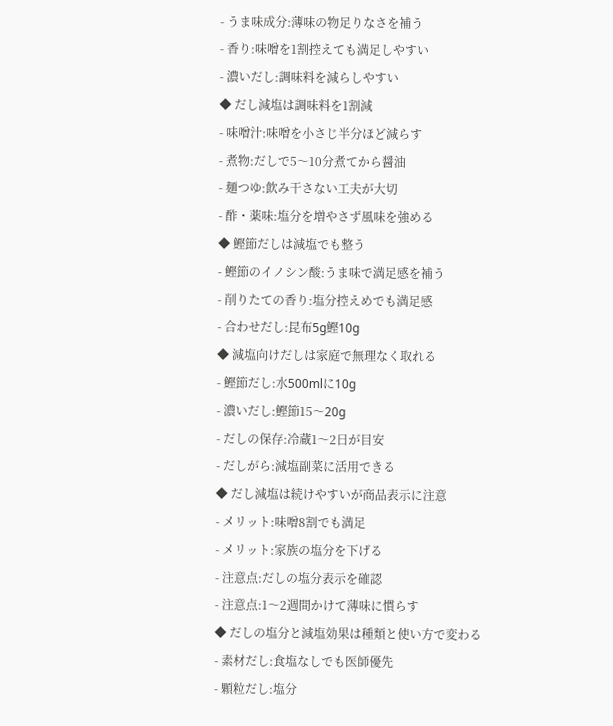- うま味成分:薄味の物足りなさを補う
- 香り:味噌を1割控えても満足しやすい
- 濃いだし:調味料を減らしやすい
◆ だし減塩は調味料を1割減
- 味噌汁:味噌を小さじ半分ほど減らす
- 煮物:だしで5〜10分煮てから醤油
- 麺つゆ:飲み干さない工夫が大切
- 酢・薬味:塩分を増やさず風味を強める
◆ 鰹節だしは減塩でも整う
- 鰹節のイノシン酸:うま味で満足感を補う
- 削りたての香り:塩分控えめでも満足感
- 合わせだし:昆布5g鰹10g
◆ 減塩向けだしは家庭で無理なく取れる
- 鰹節だし:水500mlに10g
- 濃いだし:鰹節15〜20g
- だしの保存:冷蔵1〜2日が目安
- だしがら:減塩副菜に活用できる
◆ だし減塩は続けやすいが商品表示に注意
- メリット:味噌8割でも満足
- メリット:家族の塩分を下げる
- 注意点:だしの塩分表示を確認
- 注意点:1〜2週間かけて薄味に慣らす
◆ だしの塩分と減塩効果は種類と使い方で変わる
- 素材だし:食塩なしでも医師優先
- 顆粒だし:塩分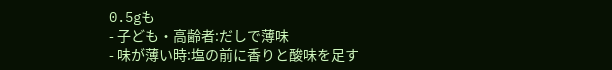0.5gも
- 子ども・高齢者:だしで薄味
- 味が薄い時:塩の前に香りと酸味を足す